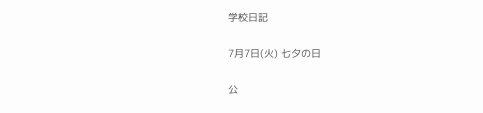学校日記

7月7日(火) 七夕の日

公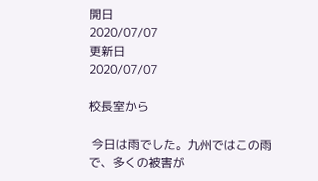開日
2020/07/07
更新日
2020/07/07

校長室から

 今日は雨でした。九州ではこの雨で、多くの被害が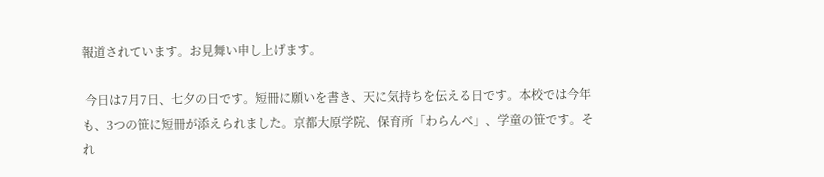報道されています。お見舞い申し上げます。

 今日は7月7日、七夕の日です。短冊に願いを書き、天に気持ちを伝える日です。本校では今年も、3つの笹に短冊が添えられました。京都大原学院、保育所「わらんべ」、学童の笹です。それ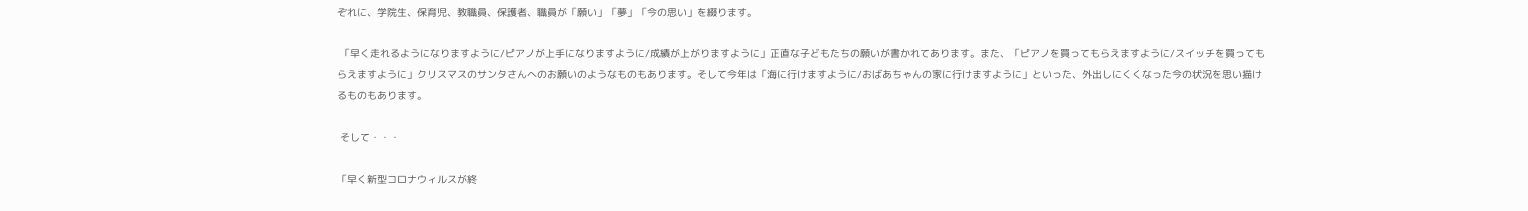ぞれに、学院生、保育児、教職員、保護者、職員が「願い」「夢」「今の思い」を綴ります。

 「早く走れるようになりますように/ピアノが上手になりますように/成績が上がりますように」正直な子どもたちの願いが書かれてあります。また、「ピアノを買ってもらえますように/スイッチを買ってもらえますように」クリスマスのサンタさんへのお願いのようなものもあります。そして今年は「海に行けますように/おばあちゃんの家に行けますように」といった、外出しにくくなった今の状況を思い描けるものもあります。

 そして・・・

「早く新型コロナウィルスが終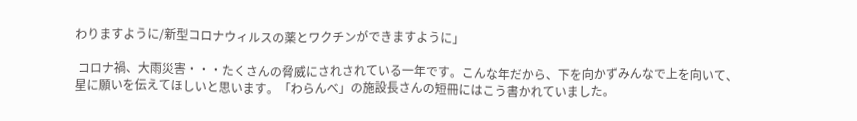わりますように/新型コロナウィルスの薬とワクチンができますように」

 コロナ禍、大雨災害・・・たくさんの脅威にされされている一年です。こんな年だから、下を向かずみんなで上を向いて、星に願いを伝えてほしいと思います。「わらんべ」の施設長さんの短冊にはこう書かれていました。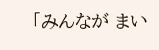「みんなが まい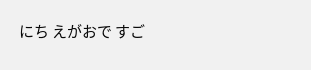にち えがおで すご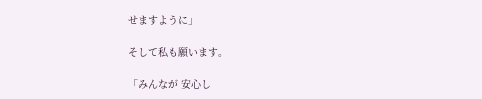せますように」

そして私も願います。

「みんなが 安心し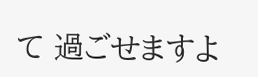て 過ごせますよ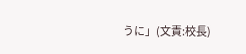うに」(文責:校長)